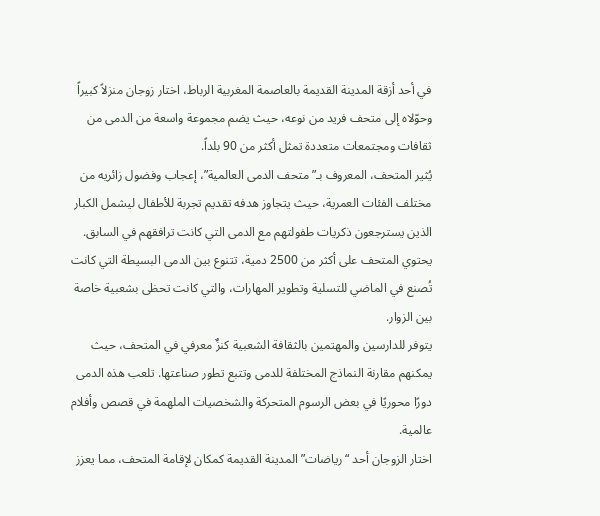في أحد أزقة المدينة القديمة بالعاصمة المغربية الرباط، اختار زوجان منزلاً كبيراً وحوّلاه إلى متحف فريد من نوعه، حيث يضم مجموعة واسعة من الدمى من ثقافات ومجتمعات متعددة تمثل أكثر من 90 بلداً.
يُثير المتحف، المعروف بـ”متحف الدمى العالمية”، إعجاب وفضول زائريه من مختلف الفئات العمرية، حيث يتجاوز هدفه تقديم تجربة للأطفال ليشمل الكبار الذين يسترجعون ذكريات طفولتهم مع الدمى التي كانت ترافقهم في السابق. يحتوي المتحف على أكثر من 2500 دمية، تتنوع بين الدمى البسيطة التي كانت تُصنع في الماضي للتسلية وتطوير المهارات، والتي كانت تحظى بشعبية خاصة بين الزوار.
يتوفر للدارسين والمهتمين بالثقافة الشعبية كنزٌ معرفي في المتحف، حيث يمكنهم مقارنة النماذج المختلفة للدمى وتتبع تطور صناعتها. تلعب هذه الدمى دورًا محوريًا في بعض الرسوم المتحركة والشخصيات الملهمة في قصص وأفلام عالمية.
اختار الزوجان أحد “رياضات” المدينة القديمة كمكان لإقامة المتحف، مما يعزز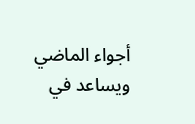أجواء الماضي ويساعد في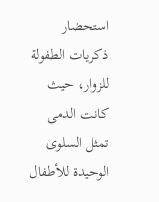استحضار ذكريات الطفولة للزوار، حيث كانت الدمى تمثل السلوى الوحيدة للأطفال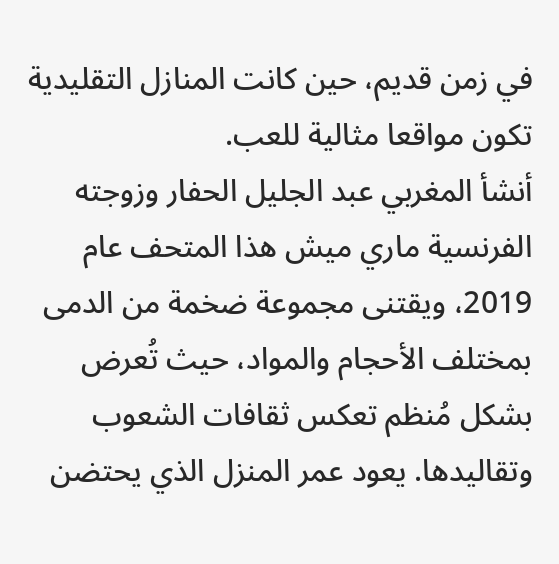في زمن قديم، حين كانت المنازل التقليدية تكون مواقعا مثالية للعب.
أنشأ المغربي عبد الجليل الحفار وزوجته الفرنسية ماري ميش هذا المتحف عام 2019، ويقتنى مجموعة ضخمة من الدمى بمختلف الأحجام والمواد، حيث تُعرض بشكل مُنظم تعكس ثقافات الشعوب وتقاليدها. يعود عمر المنزل الذي يحتضن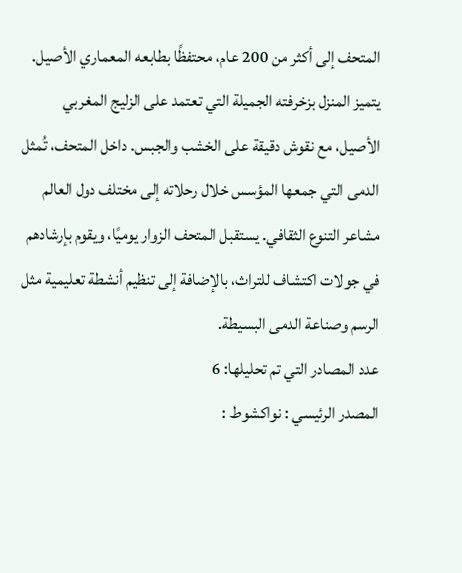المتحف إلى أكثر من 200 عام، محتفظًا بطابعه المعماري الأصيل.
يتميز المنزل بزخرفته الجميلة التي تعتمد على الزليج المغربي الأصيل، مع نقوش دقيقة على الخشب والجبس. داخل المتحف، تُمثل الدمى التي جمعها المؤسس خلال رحلاته إلى مختلف دول العالم مشاعر التنوع الثقافي. يستقبل المتحف الزوار يوميًا، ويقوم بإرشادهم في جولات اكتشاف للتراث، بالإضافة إلى تنظيم أنشطة تعليمية مثل الرسم وصناعة الدمى البسيطة.
عدد المصادر التي تم تحليلها: 6
المصدر الرئيسي : نواكشوط :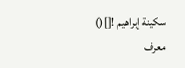سكينة إبراهيم ![]()
معرف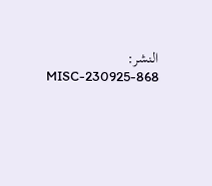النشر: MISC-230925-868